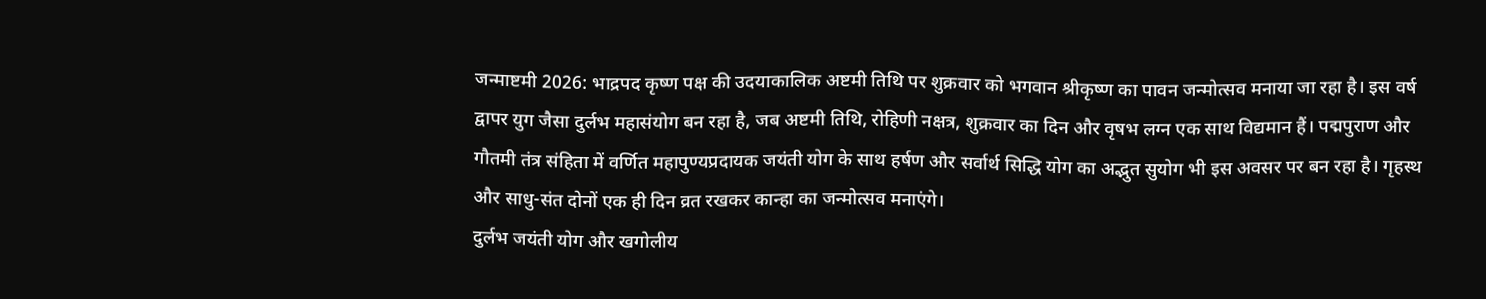जन्माष्टमी 2026: भाद्रपद कृष्ण पक्ष की उदयाकालिक अष्टमी तिथि पर शुक्रवार को भगवान श्रीकृष्ण का पावन जन्मोत्सव मनाया जा रहा है। इस वर्ष द्वापर युग जैसा दुर्लभ महासंयोग बन रहा है, जब अष्टमी तिथि, रोहिणी नक्षत्र, शुक्रवार का दिन और वृषभ लग्न एक साथ विद्यमान हैं। पद्मपुराण और गौतमी तंत्र संहिता में वर्णित महापुण्यप्रदायक जयंती योग के साथ हर्षण और सर्वार्थ सिद्धि योग का अद्भुत सुयोग भी इस अवसर पर बन रहा है। गृहस्थ और साधु-संत दोनों एक ही दिन व्रत रखकर कान्हा का जन्मोत्सव मनाएंगे।
दुर्लभ जयंती योग और खगोलीय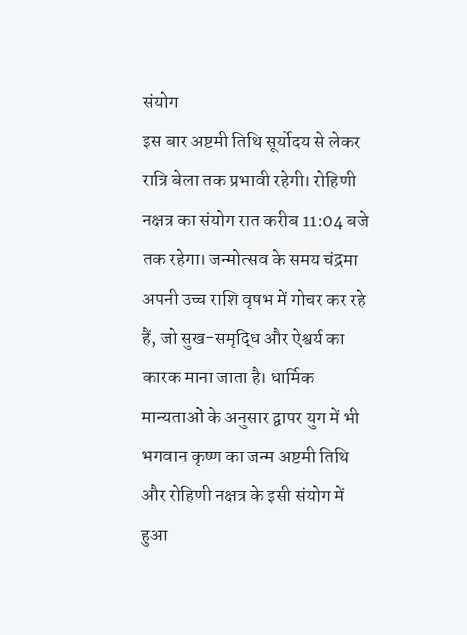संयोग
इस बार अष्टमी तिथि सूर्योदय से लेकर रात्रि बेला तक प्रभावी रहेगी। रोहिणी नक्षत्र का संयोग रात करीब 11:04 बजे तक रहेगा। जन्मोत्सव के समय चंद्रमा अपनी उच्च राशि वृषभ में गोचर कर रहे हैं, जो सुख-समृद्धि और ऐश्वर्य का कारक माना जाता है। धार्मिक मान्यताओं के अनुसार द्वापर युग में भी भगवान कृष्ण का जन्म अष्टमी तिथि और रोहिणी नक्षत्र के इसी संयोग में हुआ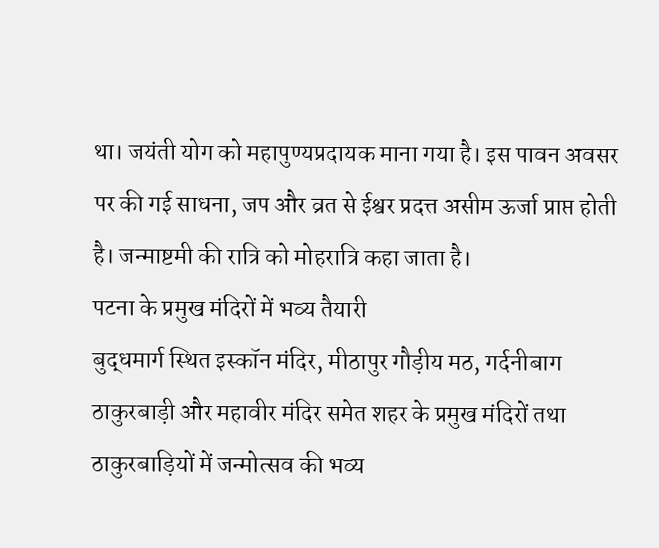था। जयंती योग को महापुण्यप्रदायक माना गया है। इस पावन अवसर पर की गई साधना, जप और व्रत से ईश्वर प्रदत्त असीम ऊर्जा प्राप्त होती है। जन्माष्टमी की रात्रि को मोहरात्रि कहा जाता है।
पटना के प्रमुख मंदिरों में भव्य तैयारी
बुद्धमार्ग स्थित इस्कॉन मंदिर, मीठापुर गौड़ीय मठ, गर्दनीबाग ठाकुरबाड़ी और महावीर मंदिर समेत शहर के प्रमुख मंदिरों तथा ठाकुरबाड़ियों में जन्मोत्सव की भव्य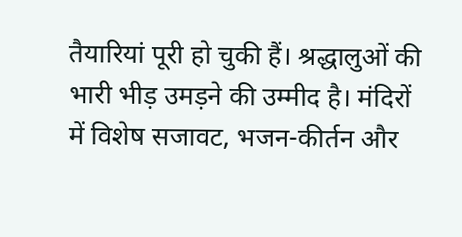तैयारियां पूरी हो चुकी हैं। श्रद्धालुओं की भारी भीड़ उमड़ने की उम्मीद है। मंदिरों में विशेष सजावट, भजन-कीर्तन और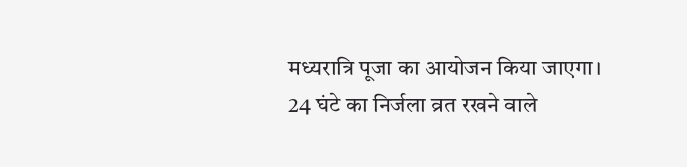मध्यरात्रि पूजा का आयोजन किया जाएगा। 24 घंटे का निर्जला व्रत रखने वाले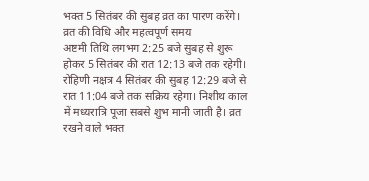भक्त 5 सितंबर की सुबह व्रत का पारण करेंगे।
व्रत की विधि और महत्वपूर्ण समय
अष्टमी तिथि लगभग 2:25 बजे सुबह से शुरू होकर 5 सितंबर की रात 12:13 बजे तक रहेगी। रोहिणी नक्षत्र 4 सितंबर की सुबह 12:29 बजे से रात 11:04 बजे तक सक्रिय रहेगा। निशीथ काल में मध्यरात्रि पूजा सबसे शुभ मानी जाती है। व्रत रखने वाले भक्त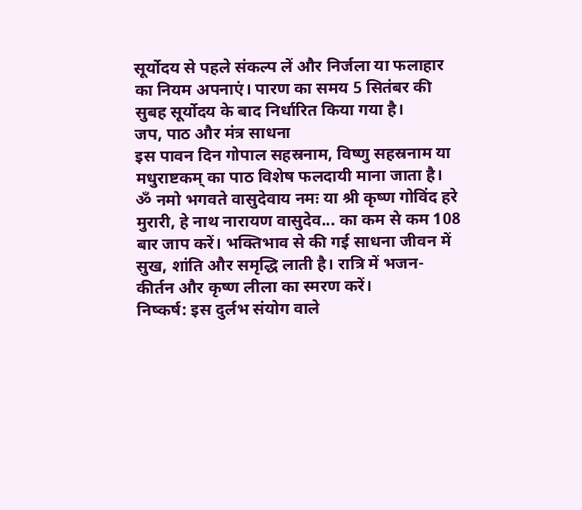सूर्योदय से पहले संकल्प लें और निर्जला या फलाहार का नियम अपनाएं। पारण का समय 5 सितंबर की सुबह सूर्योदय के बाद निर्धारित किया गया है।
जप, पाठ और मंत्र साधना
इस पावन दिन गोपाल सहस्रनाम, विष्णु सहस्रनाम या मधुराष्टकम् का पाठ विशेष फलदायी माना जाता है। ॐ नमो भगवते वासुदेवाय नमः या श्री कृष्ण गोविंद हरे मुरारी, हे नाथ नारायण वासुदेव... का कम से कम 108 बार जाप करें। भक्तिभाव से की गई साधना जीवन में सुख, शांति और समृद्धि लाती है। रात्रि में भजन-कीर्तन और कृष्ण लीला का स्मरण करें।
निष्कर्ष: इस दुर्लभ संयोग वाले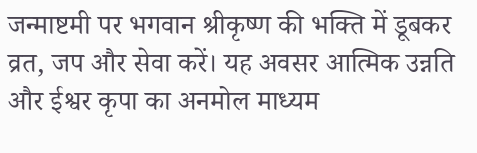जन्माष्टमी पर भगवान श्रीकृष्ण की भक्ति में डूबकर व्रत, जप और सेवा करें। यह अवसर आत्मिक उन्नति और ईश्वर कृपा का अनमोल माध्यम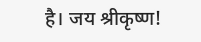है। जय श्रीकृष्ण!